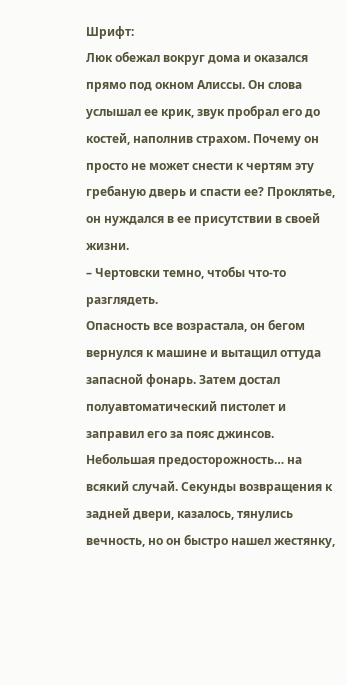Шрифт:
Люк обежал вокруг дома и оказался прямо под окном Алиссы. Он слова услышал ее крик, звук пробрал его до костей, наполнив страхом. Почему он просто не может снести к чертям эту гребаную дверь и спасти ее? Проклятье, он нуждался в ее присутствии в своей жизни.
– Чертовски темно, чтобы что-то разглядеть.
Опасность все возрастала, он бегом вернулся к машине и вытащил оттуда запасной фонарь. Затем достал полуавтоматический пистолет и заправил его за пояс джинсов. Небольшая предосторожность… на всякий случай. Секунды возвращения к задней двери, казалось, тянулись вечность, но он быстро нашел жестянку,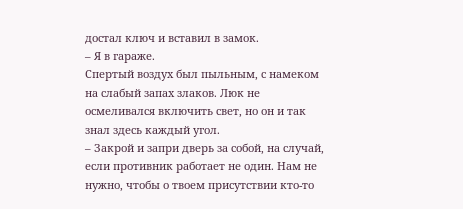достал ключ и вставил в замок.
– Я в гараже.
Спертый воздух был пыльным, с намеком на слабый запах злаков. Люк не осмеливался включить свет, но он и так знал здесь каждый угол.
– Закрой и запри дверь за собой, на случай, если противник работает не один. Нам не нужно, чтобы о твоем присутствии кто-то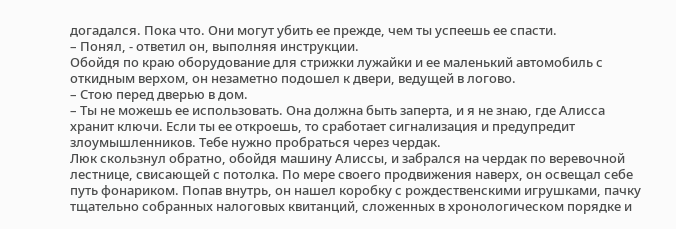догадался. Пока что. Они могут убить ее прежде, чем ты успеешь ее спасти.
– Понял, - ответил он, выполняя инструкции.
Обойдя по краю оборудование для стрижки лужайки и ее маленький автомобиль с откидным верхом, он незаметно подошел к двери, ведущей в логово.
– Стою перед дверью в дом.
– Ты не можешь ее использовать. Она должна быть заперта, и я не знаю, где Алисса хранит ключи. Если ты ее откроешь, то сработает сигнализация и предупредит злоумышленников. Тебе нужно пробраться через чердак.
Люк скользнул обратно, обойдя машину Алиссы, и забрался на чердак по веревочной лестнице, свисающей с потолка. По мере своего продвижения наверх, он освещал себе путь фонариком. Попав внутрь, он нашел коробку с рождественскими игрушками, пачку тщательно собранных налоговых квитанций, сложенных в хронологическом порядке и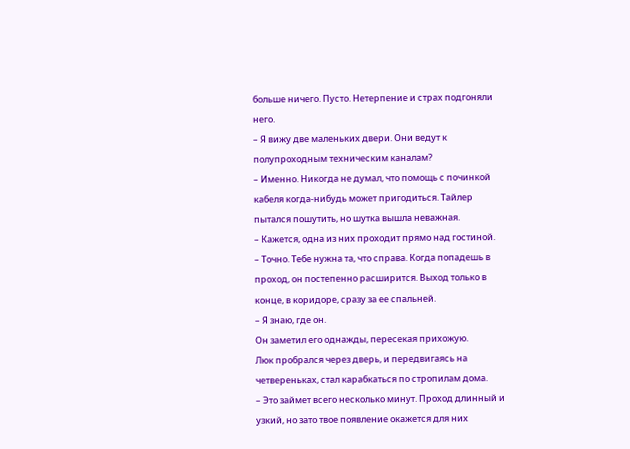больше ничего. Пусто. Нетерпение и страх подгоняли него.
– Я вижу две маленьких двери. Они ведут к полупроходным техническим каналам?
– Именно. Никогда не думал, что помощь с починкой кабеля когда-нибудь может пригодиться. Тайлер пытался пошутить, но шутка вышла неважная.
– Кажется, одна из них проходит прямо над гостиной.
– Точно. Тебе нужна та, что справа. Когда попадешь в проход, он постепенно расширится. Выход только в конце, в коридоре, сразу за ее спальней.
– Я знаю, где он.
Он заметил его однажды, пересекая прихожую.
Люк пробрался через дверь, и передвигаясь на четвереньках, стал карабкаться по стропилам дома.
– Это займет всего несколько минут. Проход длинный и узкий, но зато твое появление окажется для них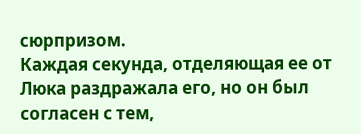сюрпризом.
Каждая секунда, отделяющая ее от Люка раздражала его, но он был согласен с тем,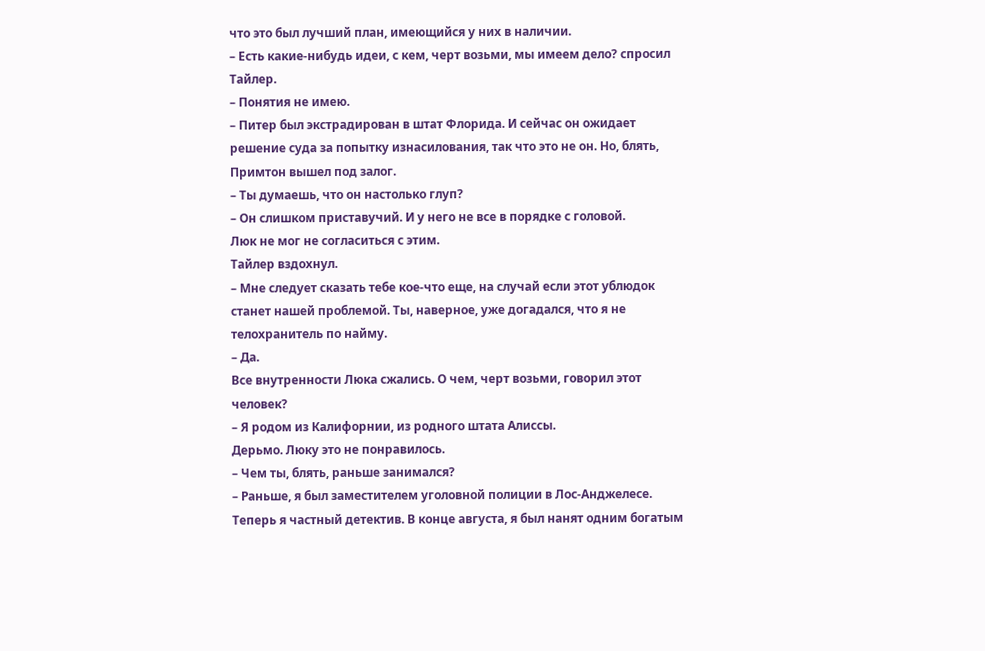что это был лучший план, имеющийся у них в наличии.
– Есть какие-нибудь идеи, с кем, черт возьми, мы имеем дело? спросил Тайлер.
– Понятия не имею.
– Питер был экстрадирован в штат Флорида. И сейчас он ожидает решение суда за попытку изнасилования, так что это не он. Но, блять, Примтон вышел под залог.
– Ты думаешь, что он настолько глуп?
– Он слишком приставучий. И у него не все в порядке с головой.
Люк не мог не согласиться с этим.
Тайлер вздохнул.
– Мне следует сказать тебе кое-что еще, на случай если этот ублюдок станет нашей проблемой. Ты, наверное, уже догадался, что я не телохранитель по найму.
– Да.
Все внутренности Люка сжались. О чем, черт возьми, говорил этот человек?
– Я родом из Калифорнии, из родного штата Алиссы.
Дерьмо. Люку это не понравилось.
– Чем ты, блять, раньше занимался?
– Раньше, я был заместителем уголовной полиции в Лос-Анджелесе. Теперь я частный детектив. В конце августа, я был нанят одним богатым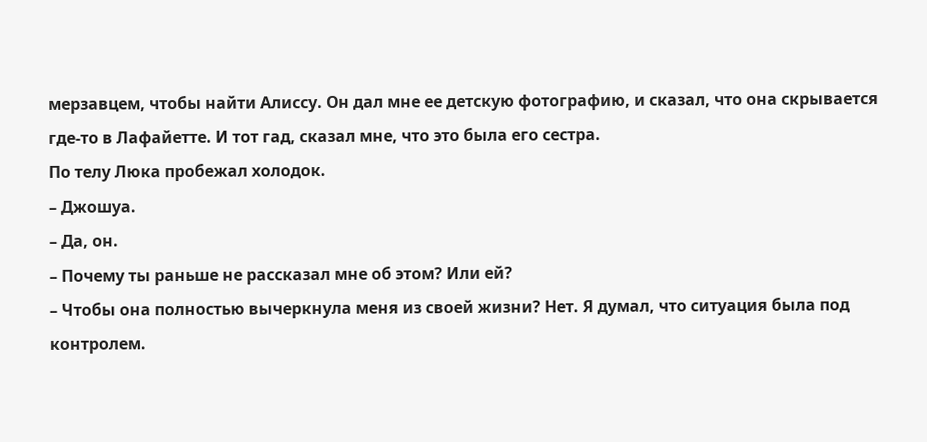мерзавцем, чтобы найти Алиссу. Он дал мне ее детскую фотографию, и сказал, что она скрывается где-то в Лафайетте. И тот гад, сказал мне, что это была его сестра.
По телу Люка пробежал холодок.
– Джошуа.
– Да, он.
– Почему ты раньше не рассказал мне об этом? Или ей?
– Чтобы она полностью вычеркнула меня из своей жизни? Нет. Я думал, что ситуация была под контролем.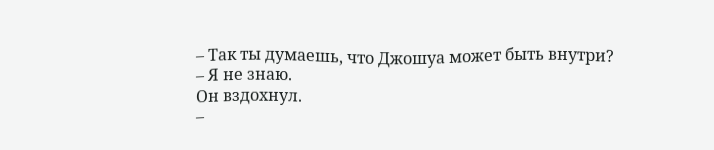– Так ты думаешь, что Джошуа может быть внутри?
– Я не знаю.
Он вздохнул.
–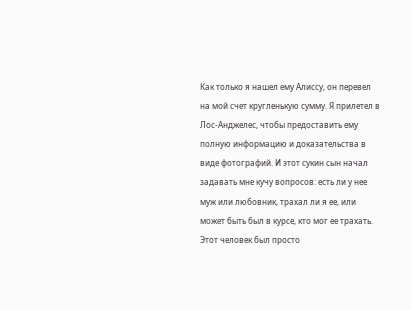Как только я нашел ему Алиссу, он перевел на мой счет кругленькую сумму. Я прилетел в Лос-Анджелес, чтобы предоставить ему полную информацию и доказательства в виде фотографий. И этот сукин сын начал задавать мне кучу вопросов: есть ли у нее муж или любовник, трахал ли я ее, или может быть был в курсе, кто мог ее трахать. Этот человек был просто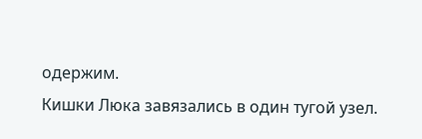одержим.
Кишки Люка завязались в один тугой узел.